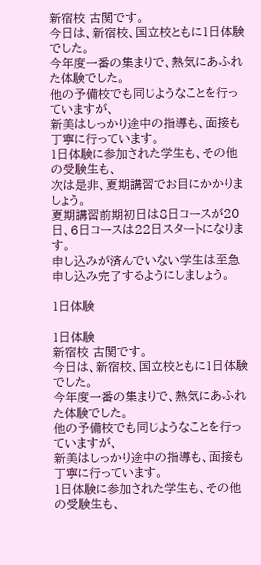新宿校 古関です。
今日は、新宿校、国立校ともに1日体験でした。
今年度一番の集まりで、熱気にあふれた体験でした。
他の予備校でも同じようなことを行っていますが、
新美はしっかり途中の指導も、面接も丁寧に行っています。
1日体験に参加された学生も、その他の受験生も、
次は是非、夏期講習でお目にかかりましょう。
夏期講習前期初日は8日コースが20日、6日コースは22日スタートになります。
申し込みが済んでいない学生は至急申し込み完了するようにしましょう。

1日体験

1日体験
新宿校 古関です。
今日は、新宿校、国立校ともに1日体験でした。
今年度一番の集まりで、熱気にあふれた体験でした。
他の予備校でも同じようなことを行っていますが、
新美はしっかり途中の指導も、面接も丁寧に行っています。
1日体験に参加された学生も、その他の受験生も、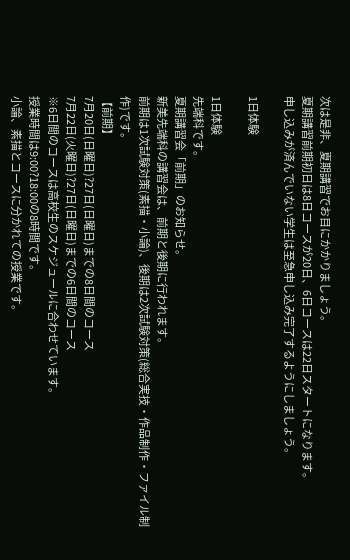次は是非、夏期講習でお目にかかりましょう。
夏期講習前期初日は8日コースが20日、6日コースは22日スタートになります。
申し込みが済んでいない学生は至急申し込み完了するようにしましょう。

1日体験

1日体験
先端科です。
夏期講習会「前期」のお知らせ。
新美先端科の講習会は、前期と後期に行われます。
前期は1次試験対策(素描・小論)、後期は2次試験対策(総合実技・作品制作・ファイル制作)です。
【前期】
7月20日(日曜日)?27日(日曜日)までの8日間のコース
7月22日(火曜日)?27日(日曜日)までの6日間のコース
※6日間のコースは高校生のスケジュールに合わせています。
授業時間は9:00?18:00の8時間です。
小論、素描とコースに分かれての授業です。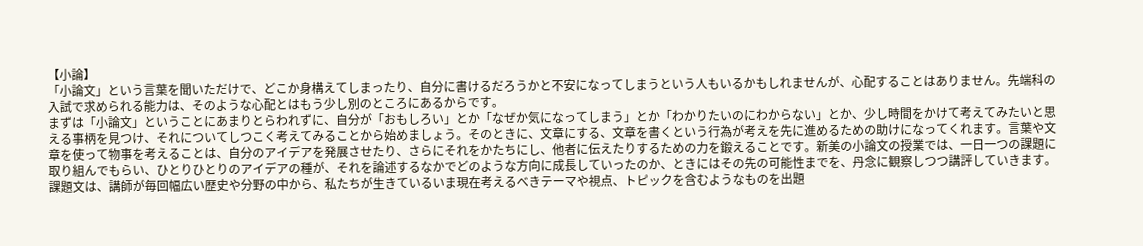【小論】
「小論文」という言葉を聞いただけで、どこか身構えてしまったり、自分に書けるだろうかと不安になってしまうという人もいるかもしれませんが、心配することはありません。先端科の入試で求められる能力は、そのような心配とはもう少し別のところにあるからです。
まずは「小論文」ということにあまりとらわれずに、自分が「おもしろい」とか「なぜか気になってしまう」とか「わかりたいのにわからない」とか、少し時間をかけて考えてみたいと思える事柄を見つけ、それについてしつこく考えてみることから始めましょう。そのときに、文章にする、文章を書くという行為が考えを先に進めるための助けになってくれます。言葉や文章を使って物事を考えることは、自分のアイデアを発展させたり、さらにそれをかたちにし、他者に伝えたりするための力を鍛えることです。新美の小論文の授業では、一日一つの課題に取り組んでもらい、ひとりひとりのアイデアの種が、それを論述するなかでどのような方向に成長していったのか、ときにはその先の可能性までを、丹念に観察しつつ講評していきます。
課題文は、講師が毎回幅広い歴史や分野の中から、私たちが生きているいま現在考えるべきテーマや視点、トピックを含むようなものを出題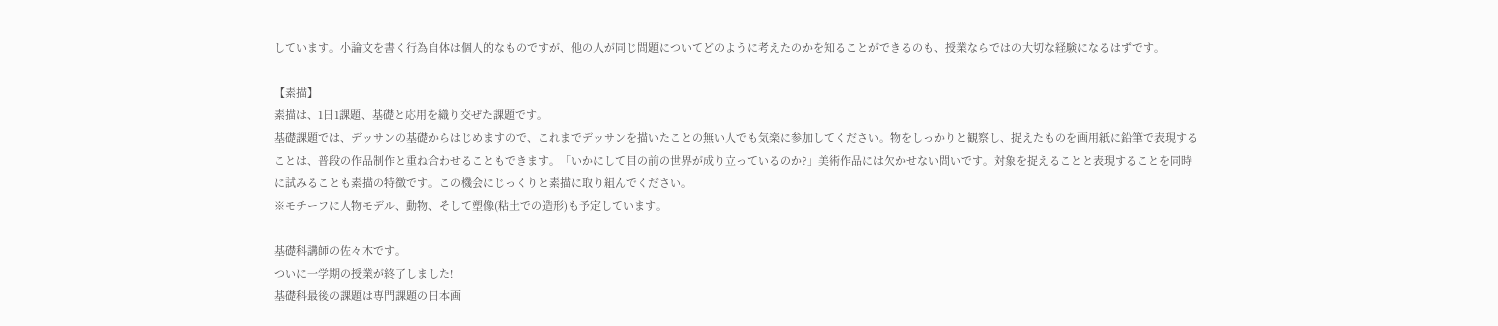しています。小論文を書く行為自体は個人的なものですが、他の人が同じ問題についてどのように考えたのかを知ることができるのも、授業ならではの大切な経験になるはずです。

【素描】
素描は、1日1課題、基礎と応用を織り交ぜた課題です。
基礎課題では、デッサンの基礎からはじめますので、これまでデッサンを描いたことの無い人でも気楽に参加してください。物をしっかりと観察し、捉えたものを画用紙に鉛筆で表現することは、普段の作品制作と重ね合わせることもできます。「いかにして目の前の世界が成り立っているのか?」美術作品には欠かせない問いです。対象を捉えることと表現することを同時に試みることも素描の特徴です。この機会にじっくりと素描に取り組んでください。
※モチーフに人物モデル、動物、そして塑像(粘土での造形)も予定しています。

基礎科講師の佐々木です。
ついに一学期の授業が終了しました!
基礎科最後の課題は専門課題の日本画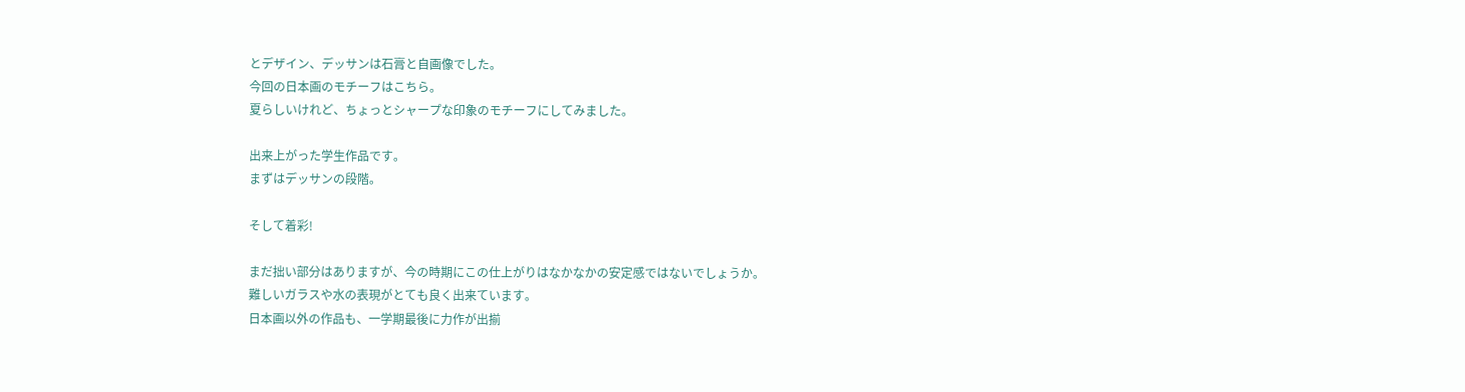とデザイン、デッサンは石膏と自画像でした。
今回の日本画のモチーフはこちら。
夏らしいけれど、ちょっとシャープな印象のモチーフにしてみました。

出来上がった学生作品です。
まずはデッサンの段階。

そして着彩!

まだ拙い部分はありますが、今の時期にこの仕上がりはなかなかの安定感ではないでしょうか。
難しいガラスや水の表現がとても良く出来ています。
日本画以外の作品も、一学期最後に力作が出揃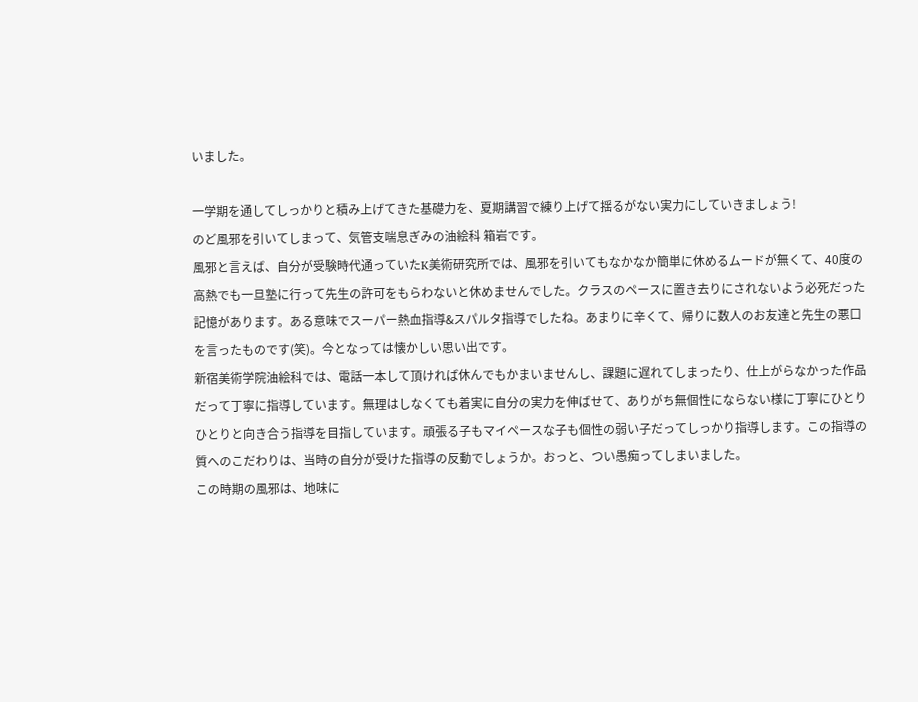いました。

一学期を通してしっかりと積み上げてきた基礎力を、夏期講習で練り上げて揺るがない実力にしていきましょう!
のど風邪を引いてしまって、気管支喘息ぎみの油絵科 箱岩です。
風邪と言えば、自分が受験時代通っていたK美術研究所では、風邪を引いてもなかなか簡単に休めるムードが無くて、40度の高熱でも一旦塾に行って先生の許可をもらわないと休めませんでした。クラスのペースに置き去りにされないよう必死だった記憶があります。ある意味でスーパー熱血指導&スパルタ指導でしたね。あまりに辛くて、帰りに数人のお友達と先生の悪口を言ったものです(笑)。今となっては懐かしい思い出です。
新宿美術学院油絵科では、電話一本して頂ければ休んでもかまいませんし、課題に遅れてしまったり、仕上がらなかった作品だって丁寧に指導しています。無理はしなくても着実に自分の実力を伸ばせて、ありがち無個性にならない様に丁寧にひとりひとりと向き合う指導を目指しています。頑張る子もマイペースな子も個性の弱い子だってしっかり指導します。この指導の質へのこだわりは、当時の自分が受けた指導の反動でしょうか。おっと、つい愚痴ってしまいました。
この時期の風邪は、地味に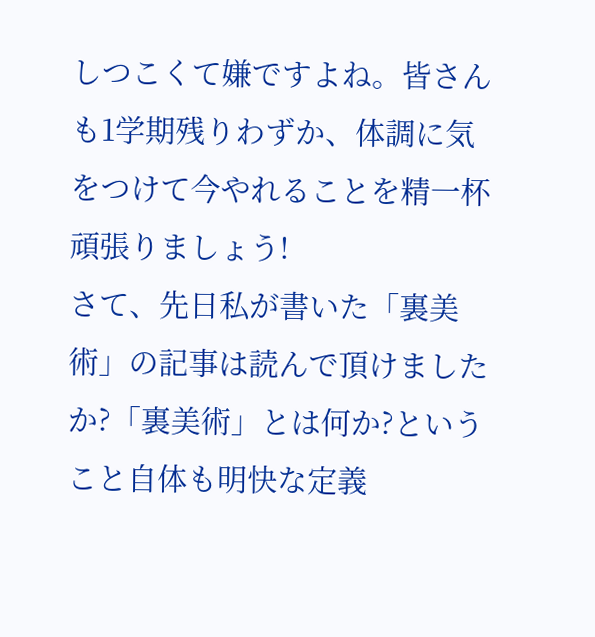しつこくて嫌ですよね。皆さんも1学期残りわずか、体調に気をつけて今やれることを精一杯頑張りましょう!
さて、先日私が書いた「裏美術」の記事は読んで頂けましたか?「裏美術」とは何か?ということ自体も明快な定義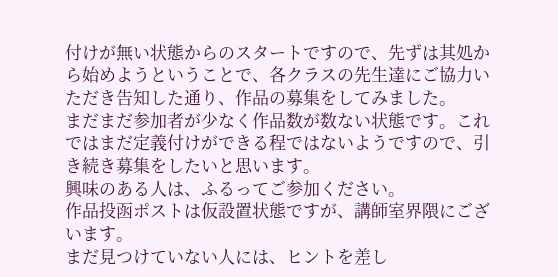付けが無い状態からのスタートですので、先ずは其処から始めようということで、各クラスの先生達にご協力いただき告知した通り、作品の募集をしてみました。
まだまだ参加者が少なく作品数が数ない状態です。これではまだ定義付けができる程ではないようですので、引き続き募集をしたいと思います。
興味のある人は、ふるってご参加ください。
作品投函ポストは仮設置状態ですが、講師室界隈にございます。
まだ見つけていない人には、ヒントを差し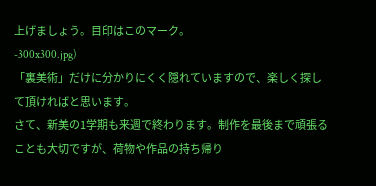上げましょう。目印はこのマーク。
-300x300.jpg)
「裏美術」だけに分かりにくく隠れていますので、楽しく探して頂ければと思います。
さて、新美の1学期も来週で終わります。制作を最後まで頑張ることも大切ですが、荷物や作品の持ち帰り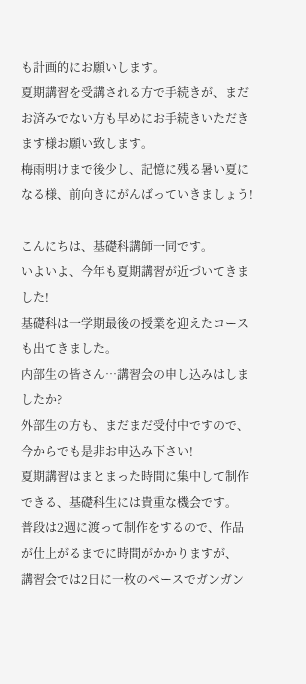も計画的にお願いします。
夏期講習を受講される方で手続きが、まだお済みでない方も早めにお手続きいただきます様お願い致します。
梅雨明けまで後少し、記憶に残る暑い夏になる様、前向きにがんばっていきましょう!

こんにちは、基礎科講師一同です。
いよいよ、今年も夏期講習が近づいてきました!
基礎科は一学期最後の授業を迎えたコースも出てきました。
内部生の皆さん…講習会の申し込みはしましたか?
外部生の方も、まだまだ受付中ですので、今からでも是非お申込み下さい!
夏期講習はまとまった時間に集中して制作できる、基礎科生には貴重な機会です。
普段は2週に渡って制作をするので、作品が仕上がるまでに時間がかかりますが、
講習会では2日に一枚のペースでガンガン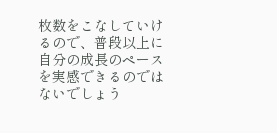枚数をこなしていけるので、普段以上に
自分の成長のペースを実感できるのではないでしょう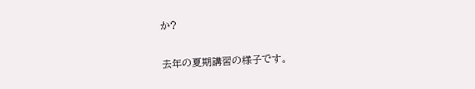か?

去年の夏期講習の様子です。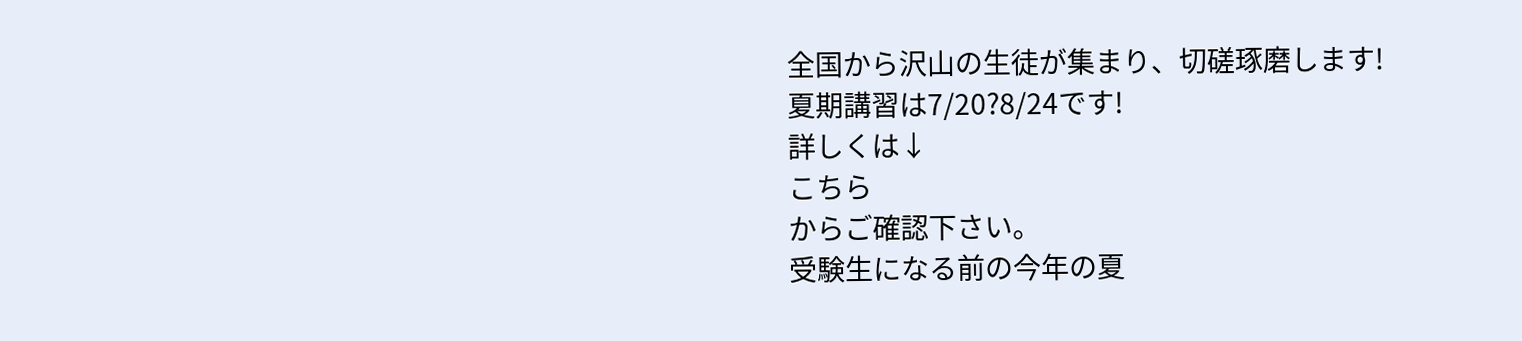全国から沢山の生徒が集まり、切磋琢磨します!
夏期講習は7/20?8/24です!
詳しくは↓
こちら
からご確認下さい。
受験生になる前の今年の夏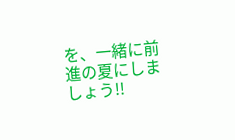を、一緒に前進の夏にしましょう!!